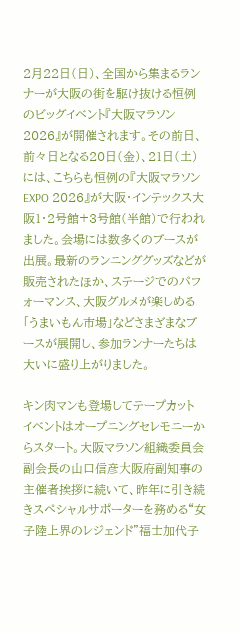2月22日(日)、全国から集まるランナーが大阪の街を駆け抜ける恒例のビッグイベント『大阪マラソン2026』が開催されます。その前日、前々日となる20日(金)、21日(土)には、こちらも恒例の『大阪マラソンEXPO 2026』が大阪・インテックス大阪1・2号館+3号館(半館)で行われました。会場には数多くのブースが出展。最新のランニンググッズなどが販売されたほか、ステージでのパフォーマンス、大阪グルメが楽しめる「うまいもん市場」などさまざまなブースが展開し、参加ランナーたちは大いに盛り上がりました。

キン肉マンも登場してテープカット
イベントはオープニングセレモニーからスタート。大阪マラソン組織委員会副会長の山口信彦⼤阪府副知事の主催者挨拶に続いて、昨年に引き続きスペシャルサポーターを務める“女子陸上界のレジェンド”福士加代子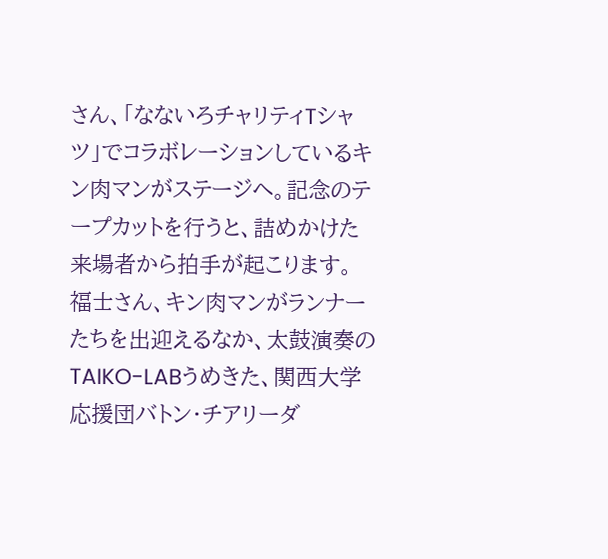さん、「なないろチャリティTシャツ」でコラボレーションしているキン肉マンがステージへ。記念のテープカットを行うと、詰めかけた来場者から拍手が起こります。
福士さん、キン肉マンがランナーたちを出迎えるなか、太鼓演奏のTAIKO-LABうめきた、関西大学応援団バトン・チアリーダ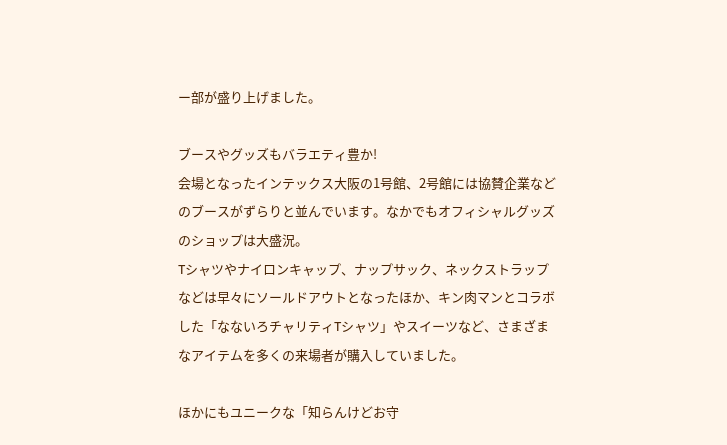ー部が盛り上げました。

ブースやグッズもバラエティ豊か!
会場となったインテックス大阪の1号館、2号館には協賛企業などのブースがずらりと並んでいます。なかでもオフィシャルグッズのショップは大盛況。
Tシャツやナイロンキャップ、ナップサック、ネックストラップなどは早々にソールドアウトとなったほか、キン肉マンとコラボした「なないろチャリティTシャツ」やスイーツなど、さまざまなアイテムを多くの来場者が購入していました。

ほかにもユニークな「知らんけどお守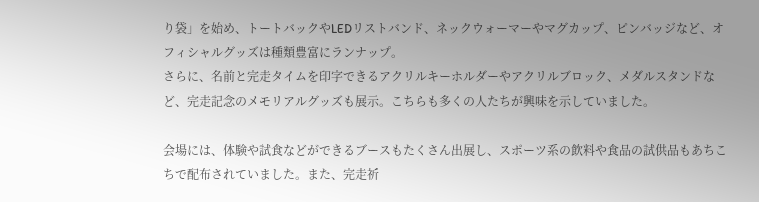り袋」を始め、トートバックやLEDリストバンド、ネックウォーマーやマグカップ、ピンバッジなど、オフィシャルグッズは種類豊富にランナップ。
さらに、名前と完走タイムを印字できるアクリルキーホルダーやアクリルブロック、メダルスタンドなど、完走記念のメモリアルグッズも展示。こちらも多くの人たちが興味を示していました。

会場には、体験や試食などができるブースもたくさん出展し、スポーツ系の飲料や食品の試供品もあちこちで配布されていました。また、完走祈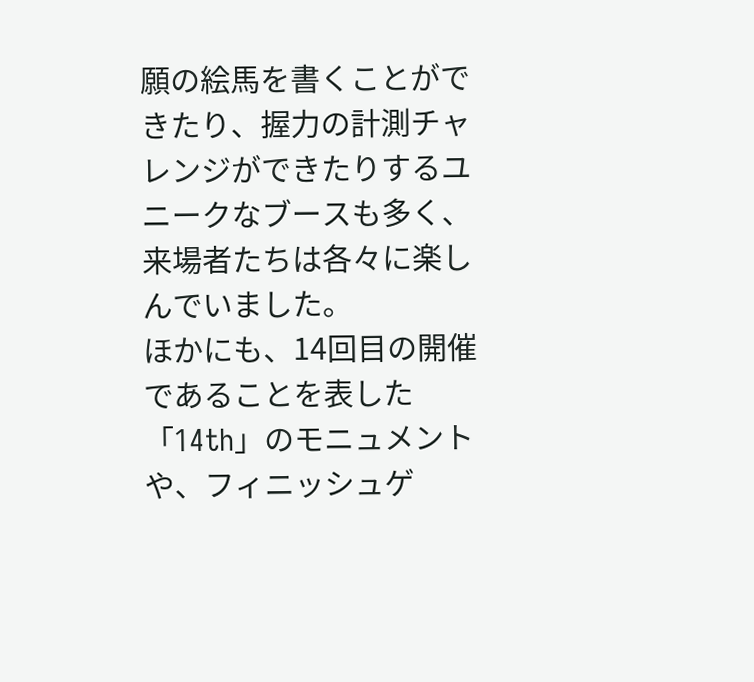願の絵馬を書くことができたり、握力の計測チャレンジができたりするユニークなブースも多く、来場者たちは各々に楽しんでいました。
ほかにも、14回目の開催であることを表した「14th」のモニュメントや、フィニッシュゲ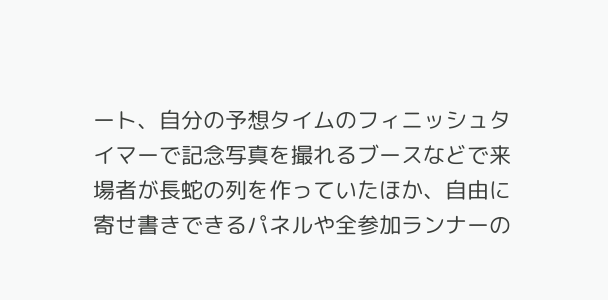ート、自分の予想タイムのフィニッシュタイマーで記念写真を撮れるブースなどで来場者が長蛇の列を作っていたほか、自由に寄せ書きできるパネルや全参加ランナーの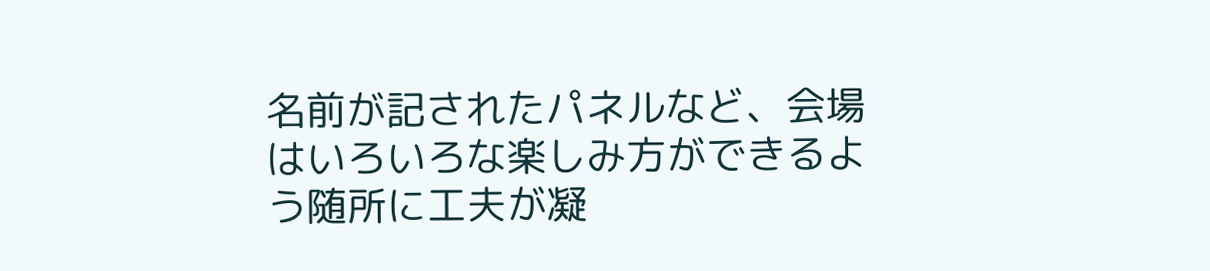名前が記されたパネルなど、会場はいろいろな楽しみ方ができるよう随所に工夫が凝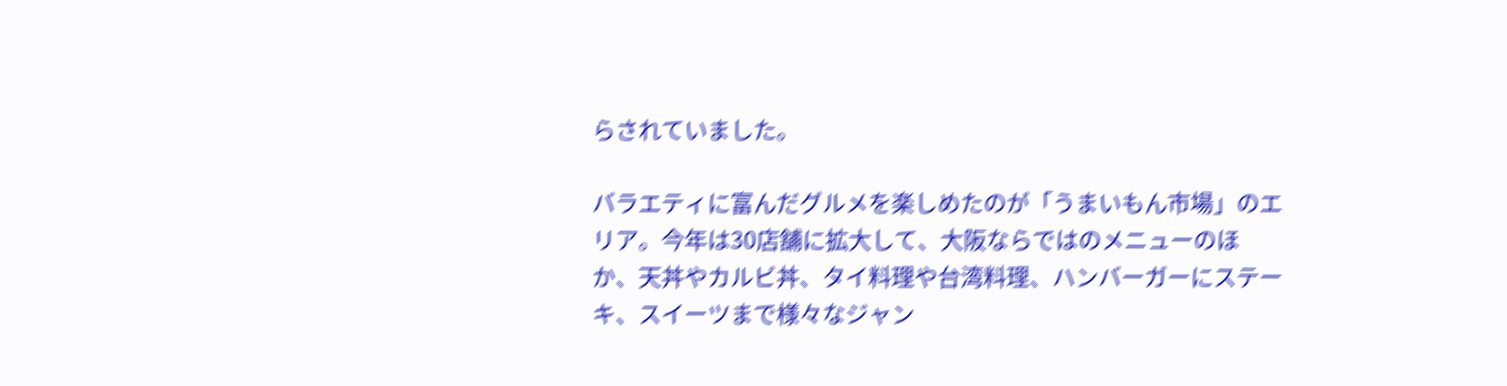らされていました。

バラエティに富んだグルメを楽しめたのが「うまいもん市場」のエリア。今年は30店舗に拡大して、大阪ならではのメニューのほか、天丼やカルビ丼、タイ料理や台湾料理、ハンバーガーにステーキ、スイーツまで様々なジャン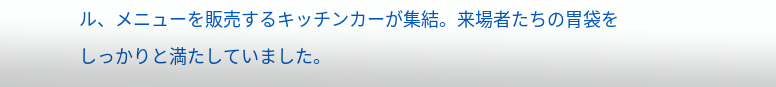ル、メニューを販売するキッチンカーが集結。来場者たちの胃袋をしっかりと満たしていました。